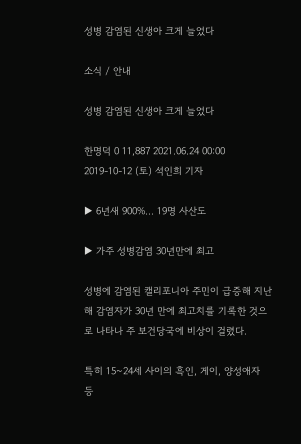성병 감염된 신생아 크게 늘었다

소식 / 안내

성병 감염된 신생아 크게 늘었다

한명덕 0 11,887 2021.06.24 00:00
2019-10-12 (토) 석인희 기자

▶ 6년새 900%… 19명 사산도

▶ 가주 성병감염 30년만에 최고

성병에 감염된 캘리포니아 주민이 급증해 지난해 감염자가 30년 만에 최고치를 기록한 것으로 나타나 주 보건당국에 비상이 걸렸다.

특히 15~24세 사이의 흑인, 게이, 양성애자 등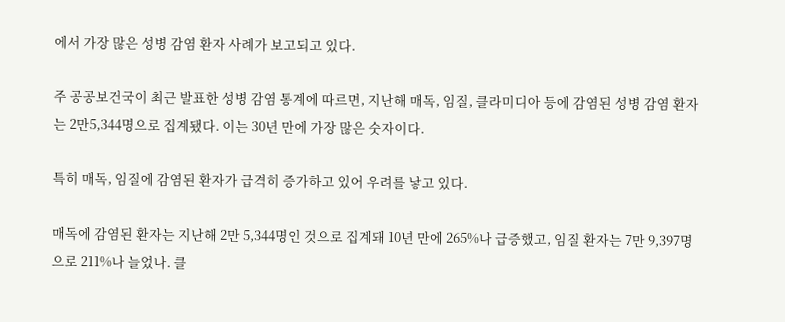에서 가장 많은 성병 감염 환자 사례가 보고되고 있다.

주 공공보건국이 최근 발표한 성병 감염 통계에 따르면, 지난해 매독, 임질, 클라미디아 등에 감염된 성병 감염 환자는 2만5,344명으로 집계됐다. 이는 30년 만에 가장 많은 숫자이다.

특히 매독, 임질에 감염된 환자가 급격히 증가하고 있어 우려를 낳고 있다.

매독에 감염된 환자는 지난해 2만 5,344명인 것으로 집계돼 10년 만에 265%나 급증했고, 임질 환자는 7만 9,397명으로 211%나 늘었나. 클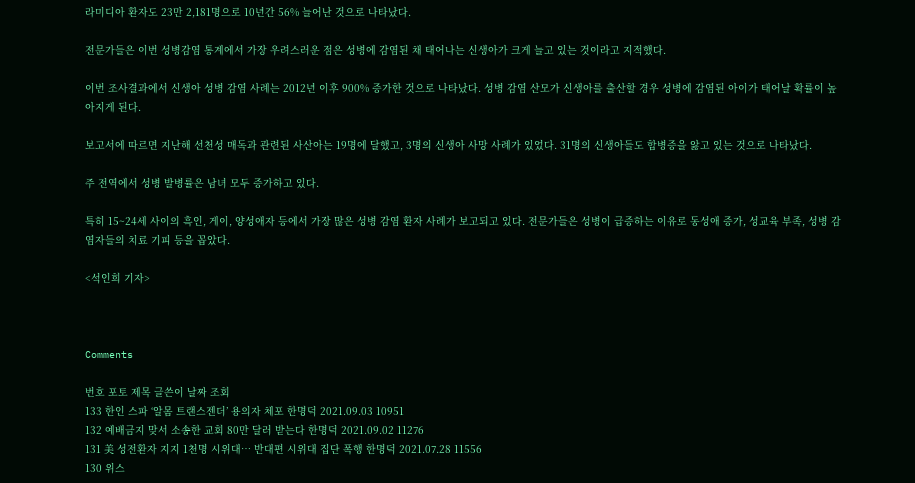라미디아 환자도 23만 2,181명으로 10년간 56% 늘어난 것으로 나타났다.

전문가들은 이번 성병감염 통계에서 가장 우려스러운 점은 성병에 감염된 채 태어나는 신생아가 크게 늘고 있는 것이라고 지적했다.

이번 조사결과에서 신생아 성병 감염 사례는 2012년 이후 900% 증가한 것으로 나타났다. 성병 감염 산모가 신생아를 출산할 경우 성병에 감염된 아이가 태어날 확률이 높아지게 된다.

보고서에 따르면 지난해 선천성 매독과 관련된 사산아는 19명에 달했고, 3명의 신생아 사망 사례가 있었다. 31명의 신생아들도 합병증을 앓고 있는 것으로 나타났다.

주 전역에서 성병 발병률은 남녀 모두 증가하고 있다.

특히 15~24세 사이의 흑인, 게이, 양성애자 등에서 가장 많은 성병 감염 환자 사례가 보고되고 있다. 전문가들은 성병이 급증하는 이유로 동성애 증가, 성교육 부족, 성병 감염자들의 치료 기피 등을 꼽았다.

<석인희 기자>



Comments

번호 포토 제목 글쓴이 날짜 조회
133 한인 스파 ‘알몸 트랜스젠더’ 용의자 체포 한명덕 2021.09.03 10951
132 예배금지 맞서 소송한 교회 80만 달러 받는다 한명덕 2021.09.02 11276
131 美 성전환자 지지 1천명 시위대… 반대편 시위대 집단 폭행 한명덕 2021.07.28 11556
130 위스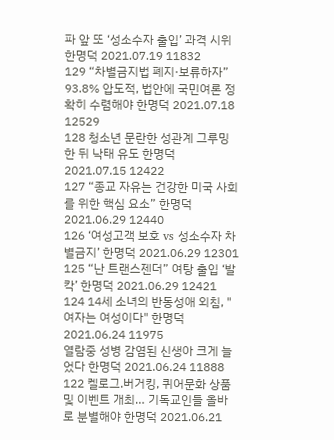파 앞 또 ‘성소수자 출입’ 과격 시위 한명덕 2021.07.19 11832
129 “차별금지법 폐지·보류하자” 93.8% 압도적, 법안에 국민여론 정확히 수렴해야 한명덕 2021.07.18 12529
128 청소년 문란한 성관계 그루밍한 뒤 낙태 유도 한명덕 2021.07.15 12422
127 “종교 자유는 건강한 미국 사회를 위한 핵심 요소” 한명덕 2021.06.29 12440
126 ‘여성고객 보호 vs 성소수자 차별금지’ 한명덕 2021.06.29 12301
125 “난 트랜스젠더” 여탕 출입 ‘발칵’ 한명덕 2021.06.29 12421
124 14세 소녀의 반동성애 외침, "여자는 여성이다" 한명덕 2021.06.24 11975
열람중 성병 감염된 신생아 크게 늘었다 한명덕 2021.06.24 11888
122 켈로그.버거킹, 퀴어문화 상품 및 이벤트 개최… 기독교인들 올바로 분별해야 한명덕 2021.06.21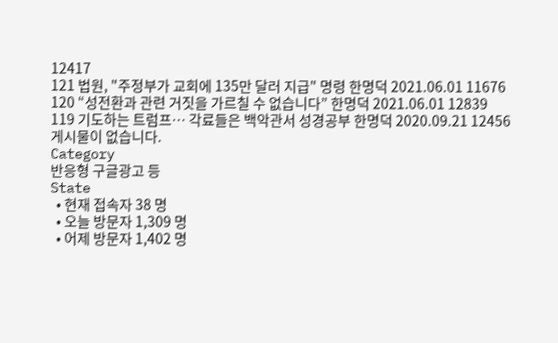12417
121 법원, "주정부가 교회에 135만 달러 지급" 명령 한명덕 2021.06.01 11676
120 “성전환과 관련 거짓을 가르칠 수 없습니다” 한명덕 2021.06.01 12839
119 기도하는 트럼프… 각료들은 백악관서 성경공부 한명덕 2020.09.21 12456
게시물이 없습니다.
Category
반응형 구글광고 등
State
  • 현재 접속자 38 명
  • 오늘 방문자 1,309 명
  • 어제 방문자 1,402 명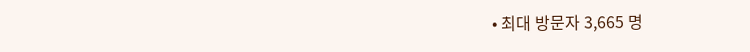• 최대 방문자 3,665 명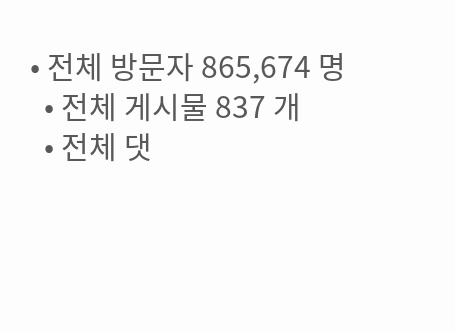• 전체 방문자 865,674 명
  • 전체 게시물 837 개
  • 전체 댓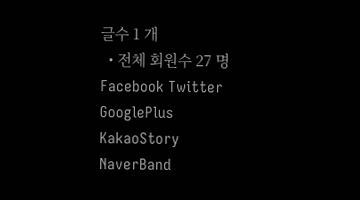글수 1 개
  • 전체 회원수 27 명
Facebook Twitter GooglePlus KakaoStory NaverBand